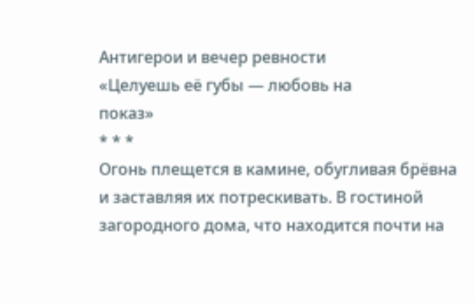Антигерои и вечер ревности
«Целуешь её губы — любовь на
показ»
* * *
Огонь плещется в камине, обугливая брёвна и заставляя их потрескивать. В гостиной загородного дома, что находится почти на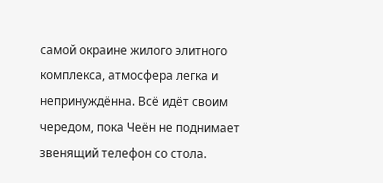самой окраине жилого элитного комплекса, атмосфера легка и непринуждённа. Всё идёт своим чередом, пока Чеён не поднимает звенящий телефон со стола.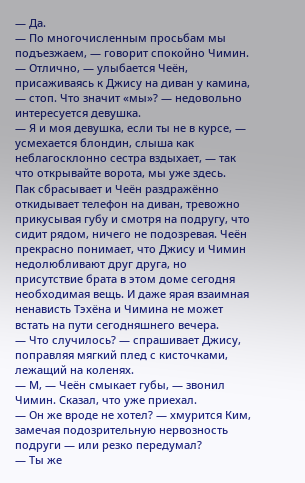— Да.
— По многочисленным просьбам мы подъезжаем, — говорит спокойно Чимин.
— Отлично, — улыбается Чеён, присаживаясь к Джису на диван у камина, — стоп. Что значит «мы»? — недовольно интересуется девушка.
— Я и моя девушка, если ты не в курсе, — усмехается блондин, слыша как неблагосклонно сестра вздыхает, — так что открывайте ворота, мы уже здесь.
Пак сбрасывает и Чеён раздражённо откидывает телефон на диван, тревожно прикусывая губу и смотря на подругу, что сидит рядом, ничего не подозревая. Чеён прекрасно понимает, что Джису и Чимин недолюбливают друг друга, но присутствие брата в этом доме сегодня необходимая вещь. И даже ярая взаимная ненависть Тэхёна и Чимина не может встать на пути сегодняшнего вечера.
— Что случилось? — спрашивает Джису, поправляя мягкий плед с кисточками, лежащий на коленях.
— М, — Чеён смыкает губы, — звонил Чимин. Сказал, что уже приехал.
— Он же вроде не хотел? — хмурится Ким, замечая подозрительную нервозность подруги — или резко передумал?
— Ты же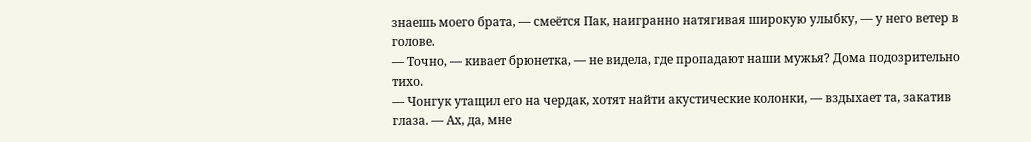знаешь моего брата, — смеётся Пак, наигранно натягивая широкую улыбку, — у него ветер в голове.
— Точно, — кивает брюнетка, — не видела, где пропадают наши мужья? Дома подозрительно тихо.
— Чонгук утащил его на чердак, хотят найти акустические колонки, — вздыхает та, закатив глаза. — Ах, да, мне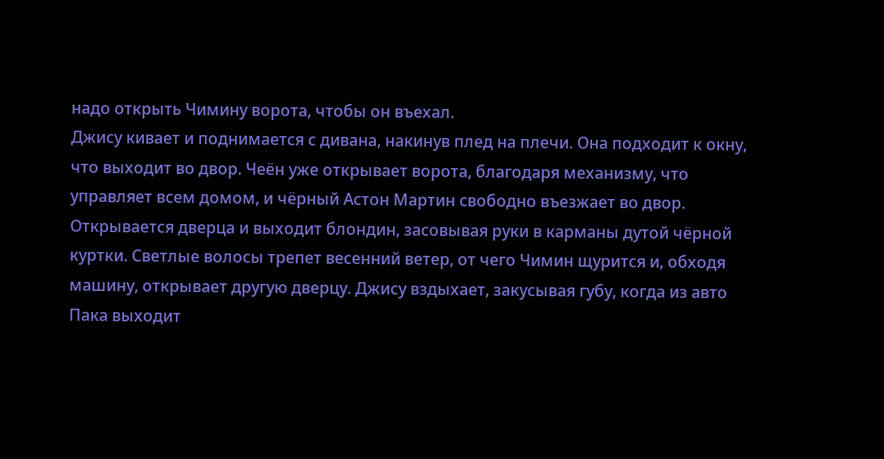надо открыть Чимину ворота, чтобы он въехал.
Джису кивает и поднимается с дивана, накинув плед на плечи. Она подходит к окну, что выходит во двор. Чеён уже открывает ворота, благодаря механизму, что управляет всем домом, и чёрный Астон Мартин свободно въезжает во двор. Открывается дверца и выходит блондин, засовывая руки в карманы дутой чёрной куртки. Светлые волосы трепет весенний ветер, от чего Чимин щурится и, обходя машину, открывает другую дверцу. Джису вздыхает, закусывая губу, когда из авто Пака выходит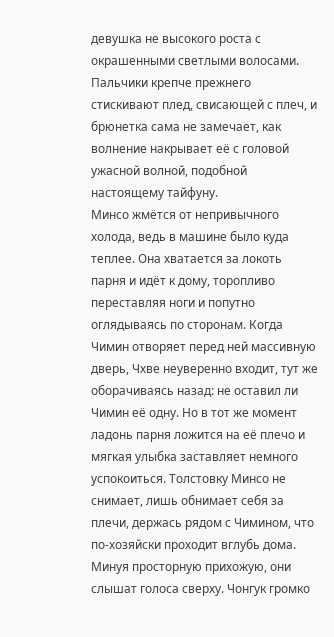девушка не высокого роста с окрашенными светлыми волосами. Пальчики крепче прежнего стискивают плед, свисающей с плеч, и брюнетка сама не замечает, как волнение накрывает её с головой ужасной волной, подобной настоящему тайфуну.
Минсо жмётся от непривычного холода, ведь в машине было куда теплее. Она хватается за локоть парня и идёт к дому, торопливо переставляя ноги и попутно оглядываясь по сторонам. Когда Чимин отворяет перед ней массивную дверь, Чхве неуверенно входит, тут же оборачиваясь назад: не оставил ли Чимин её одну. Но в тот же момент ладонь парня ложится на её плечо и мягкая улыбка заставляет немного успокоиться. Толстовку Минсо не снимает, лишь обнимает себя за плечи, держась рядом с Чимином, что по-хозяйски проходит вглубь дома.
Минуя просторную прихожую, они слышат голоса сверху. Чонгук громко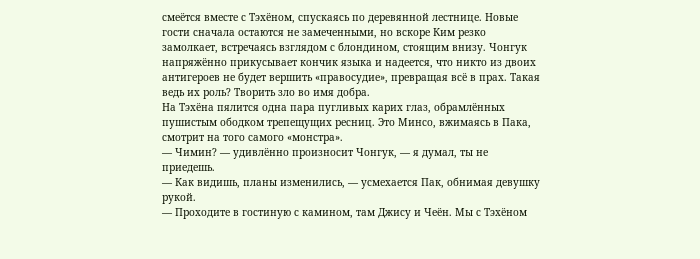смеётся вместе с Тэхёном, спускаясь по деревянной лестнице. Новые гости сначала остаются не замеченными, но вскоре Ким резко замолкает, встречаясь взглядом с блондином, стоящим внизу. Чонгук напряжённо прикусывает кончик языка и надеется, что никто из двоих антигероев не будет вершить «правосудие», превращая всё в прах. Такая ведь их роль? Творить зло во имя добра.
На Тэхёна пялится одна пара пугливых карих глаз, обрамлённых пушистым ободком трепещущих ресниц. Это Минсо, вжимаясь в Пака, смотрит на того самого «монстра».
— Чимин? — удивлённо произносит Чонгук, — я думал, ты не приедешь.
— Как видишь, планы изменились, — усмехается Пак, обнимая девушку рукой.
— Проходите в гостиную с камином, там Джису и Чеён. Мы с Тэхёном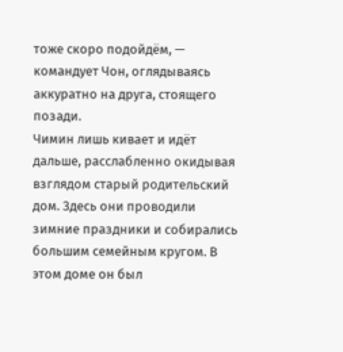тоже скоро подойдём, — командует Чон, оглядываясь аккуратно на друга, стоящего позади.
Чимин лишь кивает и идёт дальше, расслабленно окидывая взглядом старый родительский дом. Здесь они проводили зимние праздники и собирались большим семейным кругом. В этом доме он был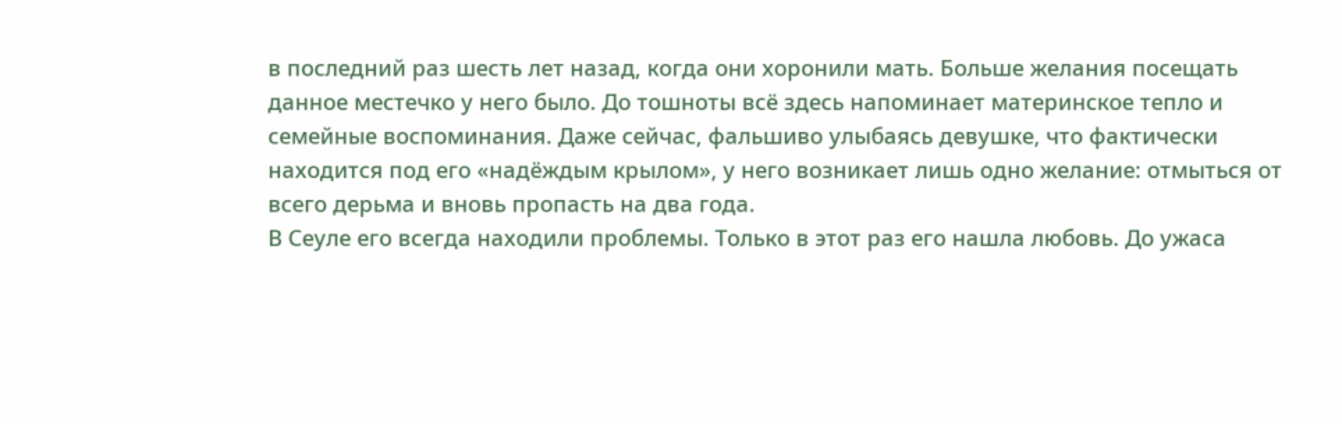в последний раз шесть лет назад, когда они хоронили мать. Больше желания посещать данное местечко у него было. До тошноты всё здесь напоминает материнское тепло и семейные воспоминания. Даже сейчас, фальшиво улыбаясь девушке, что фактически находится под его «надёждым крылом», у него возникает лишь одно желание: отмыться от всего дерьма и вновь пропасть на два года.
В Сеуле его всегда находили проблемы. Только в этот раз его нашла любовь. До ужаса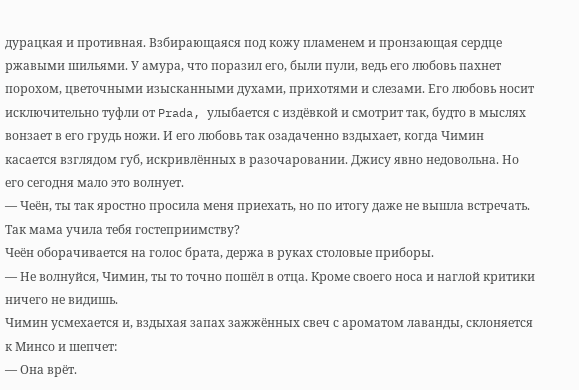дурацкая и противная. Взбирающаяся под кожу пламенем и пронзающая сердце ржавыми шильями. У амура, что поразил его, были пули, ведь его любовь пахнет порохом, цветочными изысканными духами, прихотями и слезами. Его любовь носит исключительно туфли от Prada, улыбается с издёвкой и смотрит так, будто в мыслях вонзает в его грудь ножи. И его любовь так озадаченно вздыхает, когда Чимин касается взглядом губ, искривлённых в разочаровании. Джису явно недовольна. Но его сегодня мало это волнует.
— Чеён, ты так яростно просила меня приехать, но по итогу даже не вышла встречать. Так мама учила тебя гостеприимству?
Чеён оборачивается на голос брата, держа в руках столовые приборы.
— Не волнуйся, Чимин, ты то точно пошёл в отца. Кроме своего носа и наглой критики ничего не видишь.
Чимин усмехается и, вздыхая запах зажжённых свеч с ароматом лаванды, склоняется к Минсо и шепчет:
— Она врёт.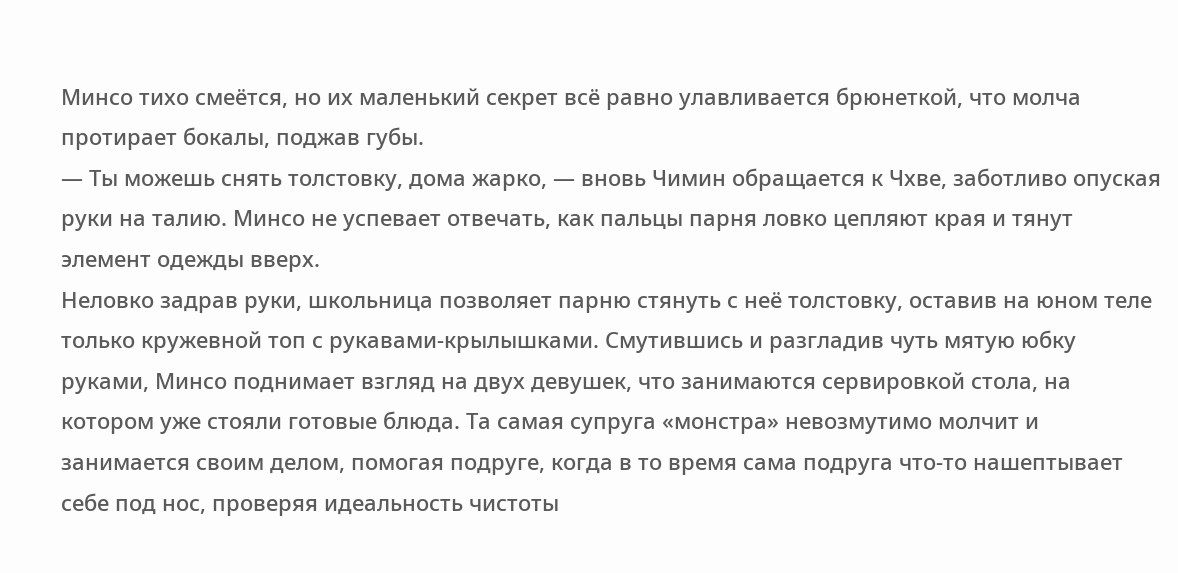Минсо тихо смеётся, но их маленький секрет всё равно улавливается брюнеткой, что молча протирает бокалы, поджав губы.
— Ты можешь снять толстовку, дома жарко, — вновь Чимин обращается к Чхве, заботливо опуская руки на талию. Минсо не успевает отвечать, как пальцы парня ловко цепляют края и тянут элемент одежды вверх.
Неловко задрав руки, школьница позволяет парню стянуть с неё толстовку, оставив на юном теле только кружевной топ с рукавами-крылышками. Смутившись и разгладив чуть мятую юбку руками, Минсо поднимает взгляд на двух девушек, что занимаются сервировкой стола, на котором уже стояли готовые блюда. Та самая супруга «монстра» невозмутимо молчит и занимается своим делом, помогая подруге, когда в то время сама подруга что-то нашептывает себе под нос, проверяя идеальность чистоты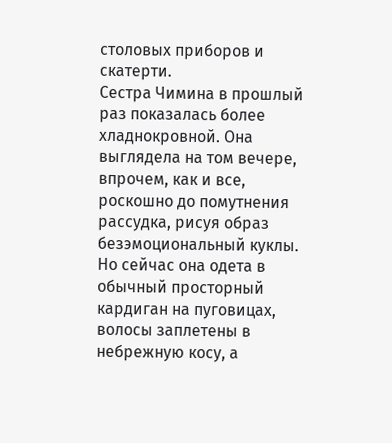столовых приборов и скатерти.
Сестра Чимина в прошлый раз показалась более хладнокровной. Она выглядела на том вечере, впрочем, как и все, роскошно до помутнения рассудка, рисуя образ безэмоциональный куклы. Но сейчас она одета в обычный просторный кардиган на пуговицах, волосы заплетены в небрежную косу, а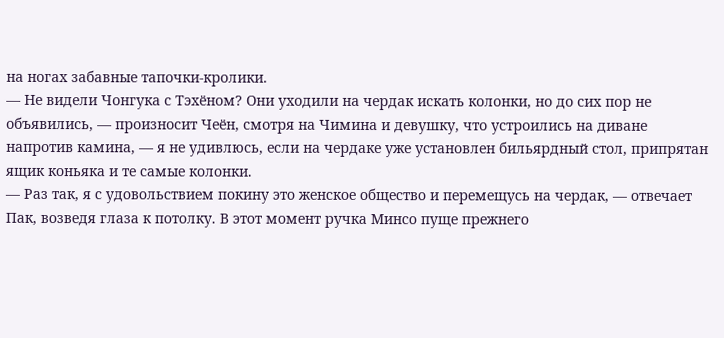на ногах забавные тапочки-кролики.
— Не видели Чонгука с Тэхёном? Они уходили на чердак искать колонки, но до сих пор не объявились, — произносит Чеён, смотря на Чимина и девушку, что устроились на диване напротив камина, — я не удивлюсь, если на чердаке уже установлен бильярдный стол, припрятан ящик коньяка и те самые колонки.
— Раз так, я с удовольствием покину это женское общество и перемещусь на чердак, — отвечает Пак, возведя глаза к потолку. В этот момент ручка Минсо пуще прежнего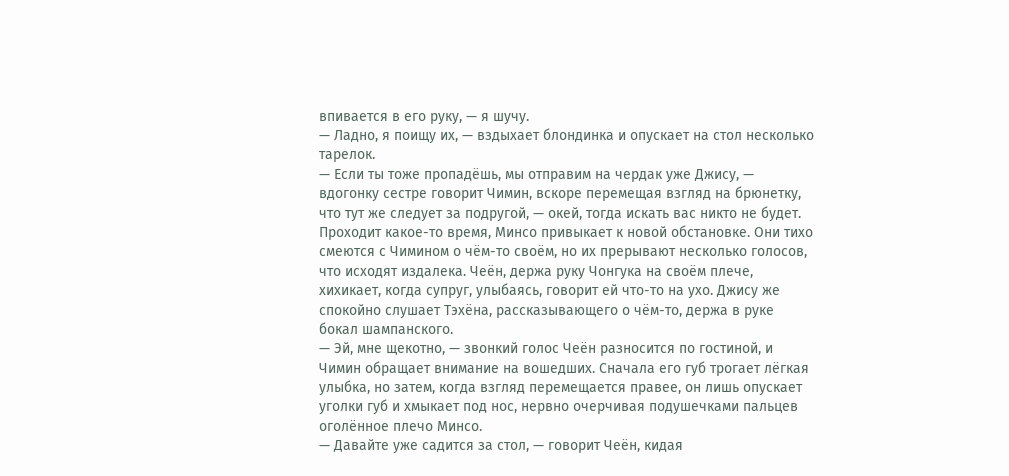впивается в его руку, — я шучу.
— Ладно, я поищу их, — вздыхает блондинка и опускает на стол несколько тарелок.
— Если ты тоже пропадёшь, мы отправим на чердак уже Джису, — вдогонку сестре говорит Чимин, вскоре перемещая взгляд на брюнетку, что тут же следует за подругой, — окей, тогда искать вас никто не будет.
Проходит какое-то время, Минсо привыкает к новой обстановке. Они тихо смеются с Чимином о чём-то своём, но их прерывают несколько голосов, что исходят издалека. Чеён, держа руку Чонгука на своём плече, хихикает, когда супруг, улыбаясь, говорит ей что-то на ухо. Джису же спокойно слушает Тэхёна, рассказывающего о чём-то, держа в руке бокал шампанского.
— Эй, мне щекотно, — звонкий голос Чеён разносится по гостиной, и Чимин обращает внимание на вошедших. Сначала его губ трогает лёгкая улыбка, но затем, когда взгляд перемещается правее, он лишь опускает уголки губ и хмыкает под нос, нервно очерчивая подушечками пальцев оголённое плечо Минсо.
— Давайте уже садится за стол, — говорит Чеён, кидая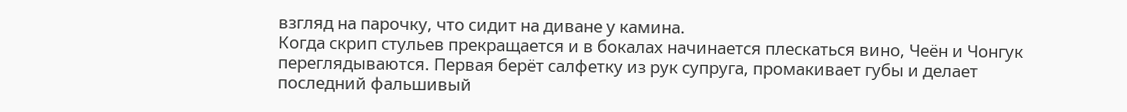взгляд на парочку, что сидит на диване у камина.
Когда скрип стульев прекращается и в бокалах начинается плескаться вино, Чеён и Чонгук переглядываются. Первая берёт салфетку из рук супруга, промакивает губы и делает последний фальшивый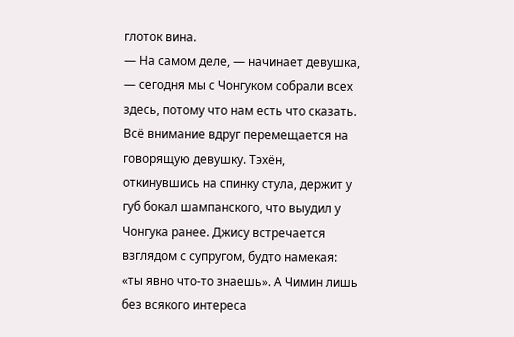глоток вина.
— На самом деле, — начинает девушка, — сегодня мы с Чонгуком собрали всех здесь, потому что нам есть что сказать.
Всё внимание вдруг перемещается на говорящую девушку. Тэхён, откинувшись на спинку стула, держит у губ бокал шампанского, что выудил у Чонгука ранее. Джису встречается взглядом с супругом, будто намекая: «ты явно что-то знаешь». А Чимин лишь без всякого интереса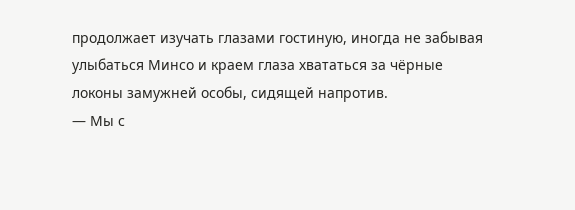продолжает изучать глазами гостиную, иногда не забывая улыбаться Минсо и краем глаза хвататься за чёрные локоны замужней особы, сидящей напротив.
— Мы с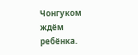Чонгуком ждём ребёнка.